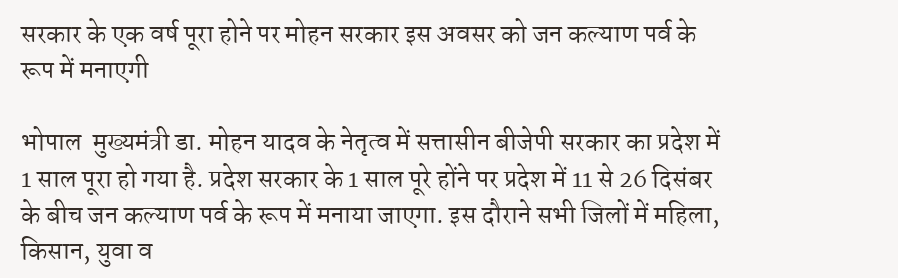सरकार के एक वर्ष पूरा होने पर मोहन सरकार इस अवसर को जन कल्याण पर्व के रूप में मनाएगी

भोपाल  मुख्यमंत्री डा. मोहन यादव के नेतृत्व में सत्तासीन बीजेपी सरकार का प्रदेश में 1 साल पूरा हो गया है. प्रदेश सरकार के 1 साल पूरे होंने पर प्रदेश में 11 से 26 दिसंबर के बीच जन कल्याण पर्व के रूप में मनाया जाएगा. इस दौराने सभी जिलों में महिला, किसान, युवा व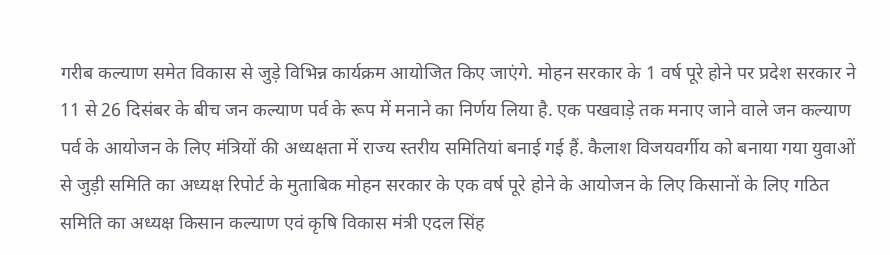गरीब कल्याण समेत विकास से जुड़े विभिन्न कार्यक्रम आयोजित किए जाएंगे. मोहन सरकार के 1 वर्ष पूरे होने पर प्रदेश सरकार ने 11 से 26 दिसंबर के बीच जन कल्याण पर्व के रूप में मनाने का निर्णय लिया है. एक पखवाड़े तक मनाए जाने वाले जन कल्याण पर्व के आयोजन के लिए मंत्रियों की अध्यक्षता में राज्य स्तरीय समितियां बनाई गई हैं. कैलाश विजयवर्गीय को बनाया गया युवाओं से जुड़ी समिति का अध्यक्ष रिपोर्ट के मुताबिक मोहन सरकार के एक वर्ष पूरे होने के आयोजन के लिए किसानों के लिए गठित समिति का अध्यक्ष किसान कल्याण एवं कृषि विकास मंत्री एदल सिंह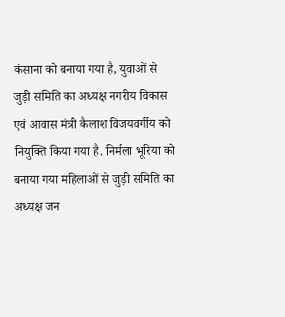कंसाना को बनाया गया है, युवाओं से जुड़ी समिति का अध्यक्ष नगरीय विकास एवं आवास मंत्री कैलाश विजयवर्गीय को नियुक्ति किया गया है. निर्मला भूरिया को बनाया गया महिलाओं से जुड़ी समिति का अध्यक्ष जन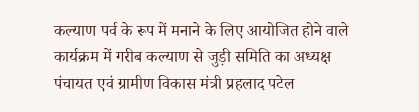कल्याण पर्व के रूप में मनाने के लिए आयोजित होने वाले कार्यक्रम में गरीब कल्याण से जुड़ी समिति का अध्यक्ष पंचायत एवं ग्रामीण विकास मंत्री प्रहलाद पटेल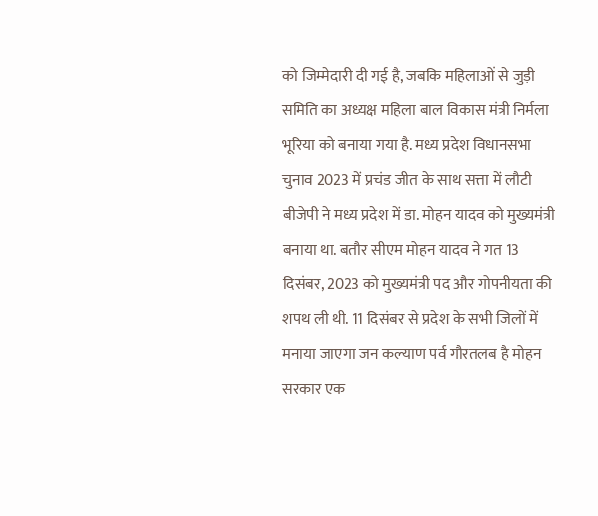को जिम्मेदारी दी गई है, जबकि महिलाओं से जुड़ी समिति का अध्यक्ष महिला बाल विकास मंत्री निर्मला भूरिया को बनाया गया है. मध्य प्रदेश विधानसभा चुनाव 2023 में प्रचंड जीत के साथ सत्ता में लौटी बीजेपी ने मध्य प्रदेश में डा. मोहन यादव को मुख्यमंत्री बनाया था. बतौर सीएम मोहन यादव ने गत 13 दिसंबर, 2023 को मुख्यमंत्री पद और गोपनीयता की शपथ ली थी. 11 दिसंबर से प्रदेश के सभी जिलों में मनाया जाएगा जन कल्याण पर्व गौरतलब है मोहन सरकार एक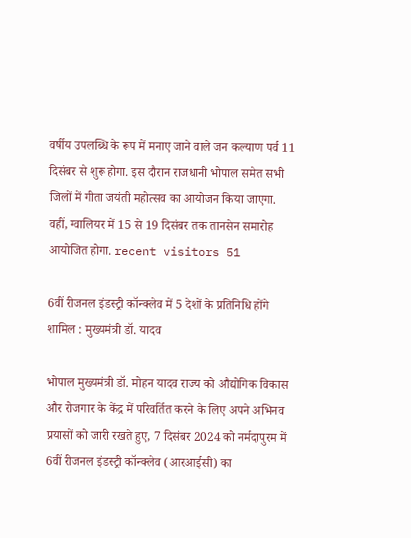वर्षीय उपलब्धि के रूप में मनाए जाने वाले जन कल्याण पर्व 11 दिसंबर से शुरू होगा. इस दौरान राजधानी भोपाल समेत सभी जिलों में गीता जयंती महोत्सव का आयोजन किया जाएगा. वहीं, ग्वालियर में 15 से 19 दिसंबर तक तानसेन समारोह आयोजित होगा. recent visitors 51

6वीं रीजनल इंडस्ट्री कॉन्क्लेव में 5 देशों के प्रतिनिधि होंगे शामिल : मुख्यमंत्री डॉ. यादव

भोपाल मुख्यमंत्री डॉ. मोहन यादव राज्य को औद्योगिक विकास और रोजगार के केंद्र में परिवर्तित करने के लिए अपने अभिनव प्रयासों को जारी रखते हुए, 7 दिसंबर 2024 को नर्मदापुरम में 6वीं रीजनल इंडस्ट्री कॉन्क्लेव (आरआईसी) का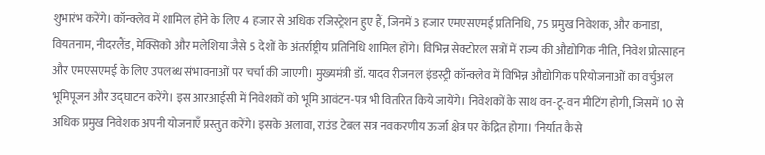शुभारंभ करेंगे। कॉन्क्लेव में शामिल होने के लिए 4 हजार से अधिक रजिस्ट्रेशन हुए हैं, जिनमें 3 हजार एमएसएमई प्रतिनिधि, 75 प्रमुख निवेशक, और कनाडा, वियतनाम, नीदरलैंड, मेक्सिको और मलेशिया जैसे 5 देशों के अंतर्राष्ट्रीय प्रतिनिधि शामिल होंगे। विभिन्न सेक्टोरल सत्रों में राज्य की औद्योगिक नीति, निवेश प्रोत्साहन और एमएसएमई के लिए उपलब्ध संभावनाओं पर चर्चा की जाएगी। मुख्यमंत्री डॉ. यादव रीजनल इंडस्ट्री कॉन्क्लेव में विभिन्न औद्योगिक परियोजनाओं का वर्चुअल भूमिपूजन और उद्घाटन करेंगे। इस आरआईसी में निवेशकों को भूमि आवंटन-पत्र भी वितरित किये जायेंगे। निवेशकों के साथ वन-टू-वन मीटिंग होगी, जिसमें 10 से अधिक प्रमुख निवेशक अपनी योजनाएँ प्रस्तुत करेंगे। इसके अलावा, राउंड टेबल सत्र नवकरणीय ऊर्जा क्षेत्र पर केंद्रित होगा। 'निर्यात कैसे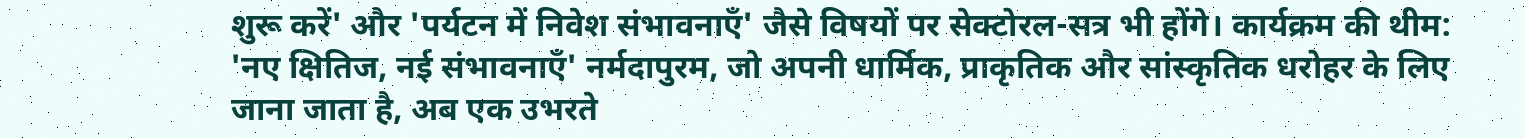शुरू करें' और 'पर्यटन में निवेश संभावनाएँ' जैसे विषयों पर सेक्टोरल-सत्र भी होंगे। कार्यक्रम की थीम: 'नए क्षितिज, नई संभावनाएँ' नर्मदापुरम, जो अपनी धार्मिक, प्राकृतिक और सांस्कृतिक धरोहर के लिए जाना जाता है, अब एक उभरते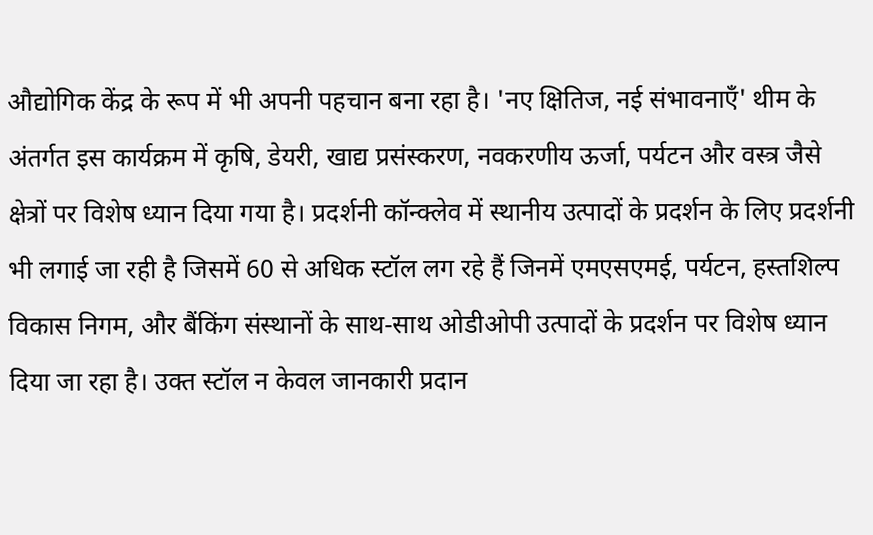औद्योगिक केंद्र के रूप में भी अपनी पहचान बना रहा है। 'नए क्षितिज, नई संभावनाएँ' थीम के अंतर्गत इस कार्यक्रम में कृषि, डेयरी, खाद्य प्रसंस्करण, नवकरणीय ऊर्जा, पर्यटन और वस्त्र जैसे क्षेत्रों पर विशेष ध्यान दिया गया है। प्रदर्शनी कॉन्क्लेव में स्थानीय उत्पादों के प्रदर्शन के लिए प्रदर्शनी भी लगाई जा रही है जिसमें 60 से अधिक स्टॉल लग रहे हैं जिनमें एमएसएमई, पर्यटन, हस्तशिल्प विकास निगम, और बैंकिंग संस्थानों के साथ-साथ ओडीओपी उत्पादों के प्रदर्शन पर विशेष ध्यान दिया जा रहा है। उक्त स्टॉल न केवल जानकारी प्रदान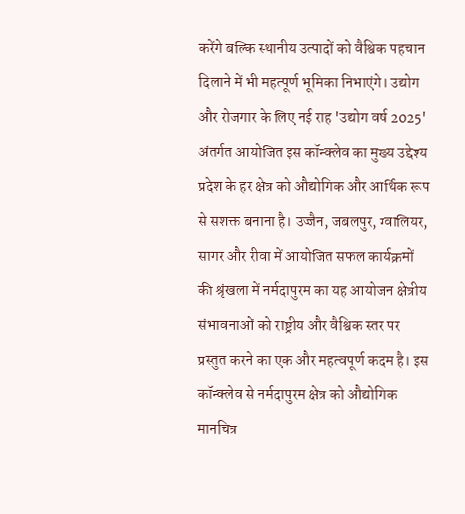करेंगे बल्कि स्थानीय उत्पादों को वैश्विक पहचान दिलाने में भी महत्पूर्ण भूमिका निभाएंगे। उद्योग और रोजगार के लिए नई राह 'उद्योग वर्ष 2025' अंतर्गत आयोजित इस कॉन्क्लेव का मुख्य उद्देश्य प्रदेश के हर क्षेत्र को औद्योगिक और आर्थिक रूप से सशक्त बनाना है। उज्जैन, जबलपुर, ग्वालियर, सागर और रीवा में आयोजित सफल कार्यक्रमों की श्रृंखला में नर्मदापुरम का यह आयोजन क्षेत्रीय संभावनाओं को राष्ट्रीय और वैश्विक स्तर पर प्रस्तुत करने का एक और महत्वपूर्ण कदम है। इस कॉन्क्लेव से नर्मदापुरम क्षेत्र को औद्योगिक मानचित्र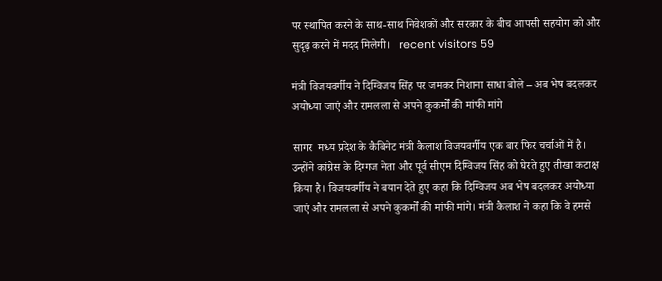पर स्थापित करने के साथ-साथ निवेशकों और सरकार के बीच आपसी सहयोग को और सुदृढ़ करने में मदद मिलेगी।   recent visitors 59

मंत्री विजयवर्गीय ने दिग्विजय सिंह पर जमकर निशाना साधा बोले – अब भेष बदलकर अयोध्या जाएं और रामलला से अपने कुकर्मों की मांफी मांगे

सागर  मध्य प्रदेश के कैबिनेट मंत्री कैलाश विजयवर्गीय एक बार फिर चर्चाओं में है। उन्होंने कांग्रेस के दिग्गज नेता और पूर्व सीएम दिग्विजय सिंह को घेरते हुए तीखा कटाक्ष किया है। विजयवर्गीय ने बयान देते हुए कहा कि दिग्विजय अब भेष बदलकर अयोध्या जाएं और रामलला से अपने कुकर्मों की मांफी मांगे। मंत्री कैलाश ने कहा कि वे हमसे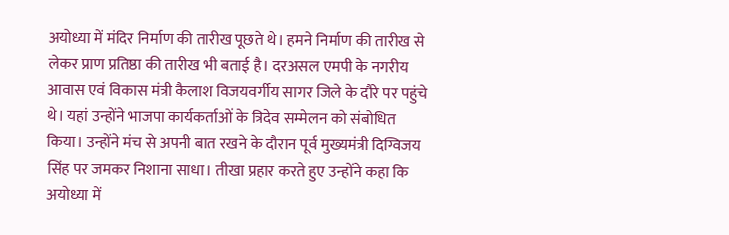अयोध्या में मंदिर निर्माण की तारीख पूछते थे। हमने निर्माण की तारीख से लेकर प्राण प्रतिष्ठा की तारीख भी बताई है। दरअसल एमपी के नगरीय आवास एवं विकास मंत्री कैलाश विजयवर्गीय सागर जिले के दौरे पर पहुंचे थे। यहां उन्होंने भाजपा कार्यकर्ताओं के त्रिदेव सम्मेलन को संबोधित किया। उन्होंने मंच से अपनी बात रखने के दौरान पूर्व मुख्यमंत्री दिग्विजय सिंह पर जमकर निशाना साधा। तीखा प्रहार करते हुए उन्होंने कहा कि अयोध्या में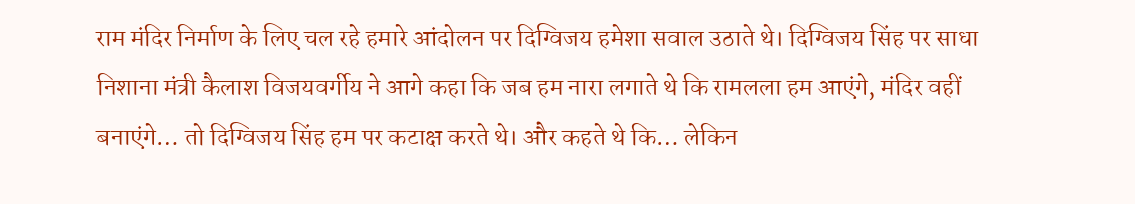राम मंदिर निर्माण के लिए चल रहे हमारे आंदोलन पर दिग्विजय हमेशा सवाल उठाते थे। दिग्विजय सिंह पर साधा निशाना मंत्री कैलाश विजयवर्गीय ने आगे कहा कि जब हम नारा लगाते थे कि रामलला हम आएंगे, मंदिर वहीं बनाएंगे… तो दिग्विजय सिंह हम पर कटाक्ष करते थे। और कहते थे कि… लेकिन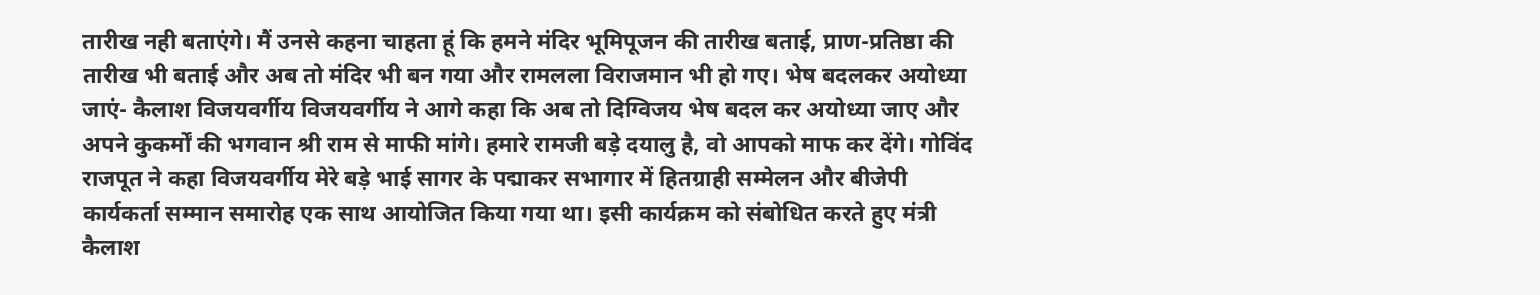तारीख नही बताएंगे। मैं उनसे कहना चाहता हूं कि हमने मंदिर भूमिपूजन की तारीख बताई, प्राण-प्रतिष्ठा की तारीख भी बताई और अब तो मंदिर भी बन गया और रामलला विराजमान भी हो गए। भेष बदलकर अयोध्या जाएं- कैलाश विजयवर्गीय विजयवर्गीय ने आगे कहा कि अब तो दिग्विजय भेष बदल कर अयोध्या जाए और अपने कुकर्मों की भगवान श्री राम से माफी मांगे। हमारे रामजी बड़े दयालु है, वो आपको माफ कर देंगे। गोविंद राजपूत ने कहा विजयवर्गीय मेरे बड़े भाई सागर के पद्माकर सभागार में हितग्राही सम्मेलन और बीजेपी कार्यकर्ता सम्मान समारोह एक साथ आयोजित किया गया था। इसी कार्यक्रम को संबोधित करते हुए मंत्री कैलाश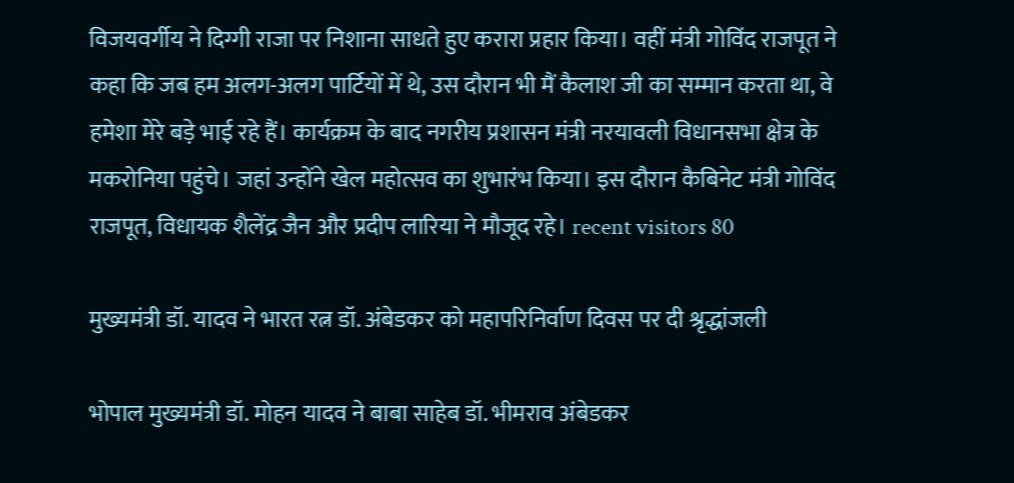विजयवर्गीय ने दिग्गी राजा पर निशाना साधते हुए करारा प्रहार किया। वहीं मंत्री गोविंद राजपूत ने कहा कि जब हम अलग-अलग पार्टियों में थे, उस दौरान भी मैं कैलाश जी का सम्मान करता था, वे हमेशा मेरे बड़े भाई रहे हैं। कार्यक्रम के बाद नगरीय प्रशासन मंत्री नरयावली विधानसभा क्षेत्र के मकरोनिया पहुंचे। जहां उन्होंने खेल महोत्सव का शुभारंभ किया। इस दौरान कैबिनेट मंत्री गोविंद राजपूत, विधायक शैलेंद्र जैन और प्रदीप लारिया ने मौजूद रहे। recent visitors 80

मुख्यमंत्री डॉ. यादव ने भारत रत्न डॉ. अंबेडकर को महापरिनिर्वाण दिवस पर दी श्रृद्धांजली

भोपाल मुख्यमंत्री डॉ. मोहन यादव ने बाबा साहेब डॉ. भीमराव अंबेडकर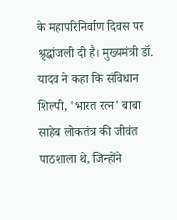के महापरिनिर्वाण दिवस पर श्रृद्धांजली दी है। मुख्यमंत्री डॉ. यादव ने कहा कि संविधान शिल्पी, 'भारत रत्न' बाबा साहेब लोकतंत्र की जीवंत पाठशाला थे, जिन्होंने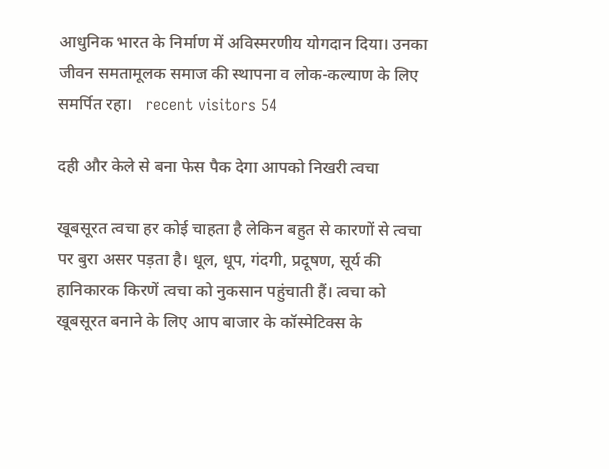आधुनिक भारत के निर्माण में अविस्मरणीय योगदान दिया। उनका जीवन समतामूलक समाज की स्थापना व लोक-कल्याण के लिए समर्पित रहा।   recent visitors 54

दही और केले से बना फेस पैक देगा आपको निखरी त्वचा

खूबसूरत त्वचा हर कोई चाहता है लेकिन बहुत से कारणों से त्वचा पर बुरा असर पड़ता है। धूल, धूप, गंदगी, प्रदूषण, सूर्य की हानिकारक किरणें त्वचा को नुकसान पहुंचाती हैं। त्वचा को खूबसूरत बनाने के लिए आप बाजार के कॉस्मेटिक्स के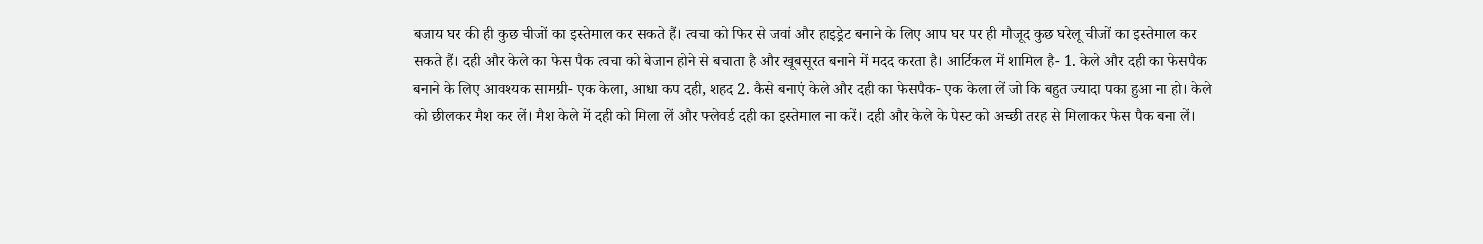बजाय घर की ही कुछ चीजों का इस्तेमाल कर सकते हैं। त्वचा को फिर से जवां और हाइड्रेट बनाने के लिए आप घर पर ही मौजूद कुछ घरेलू चीजों का इस्तेमाल कर सकते हैं। दही और केले का फेस पैक त्वचा को बेजान होने से बचाता है और खूबसूरत बनाने में मदद करता है। आर्टिकल में शामिल है- 1. केले और दही का फेसपैक बनाने के लिए आवश्यक सामग्री- एक केला, आधा कप दही, शहद 2. कैसे बनाएं केले और दही का फेसपैक- एक केला लें जो कि बहुत ज्यादा पका हुआ ना हो। केले को छीलकर मैश कर लें। मैश केले में दही को मिला लें और फ्लेवर्ड दही का इस्तेमाल ना करें। दही और केले के पेस्ट को अच्छी तरह से मिलाकर फेस पैक बना लें।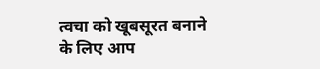त्वचा को खूबसूरत बनाने के लिए आप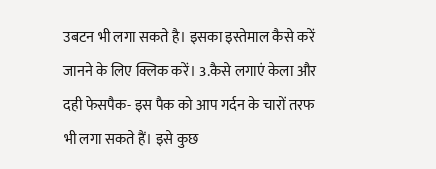उबटन भी लगा सकते है। इसका इस्तेमाल कैसे करें जानने के लिए क्लिक करें। 3.कैसे लगाएं केला और दही फेसपैक- इस पैक को आप गर्दन के चारों तरफ भी लगा सकते हैं। इसे कुछ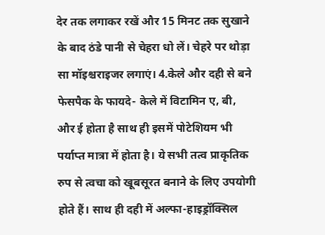देर तक लगाकर रखें और 15 मिनट तक सुखाने के बाद ठंडे पानी से चेहरा धो लें। चेहरे पर थोड़ा सा मॉइश्चराइजर लगाएं। 4.केले और दही से बने फेसपैक के फायदे- केले में विटामिन ए, बी, और ई होता है साथ ही इसमें पोटेशियम भी पर्याप्त मात्रा में होता है। ये सभी तत्व प्राकृतिक रुप से त्वचा को खूबसूरत बनाने के लिए उपयोगी होते हैं। साथ ही दही में अल्फा-हाइड्रॉक्सिल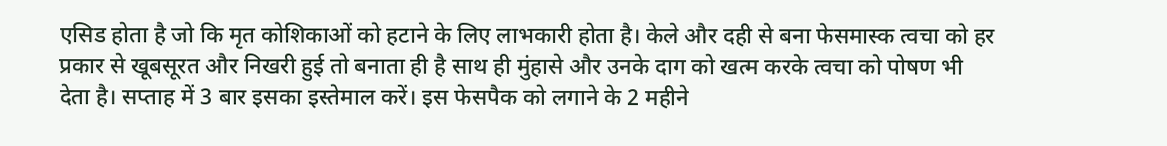एसिड होता है जो कि मृत कोशिकाओं को हटाने के लिए लाभकारी होता है। केले और दही से बना फेसमास्क त्वचा को हर प्रकार से खूबसूरत और निखरी हुई तो बनाता ही है साथ ही मुंहासे और उनके दाग को खत्म करके त्वचा को पोषण भी देता है। सप्ताह में 3 बार इसका इस्तेमाल करें। इस फेसपैक को लगाने के 2 महीने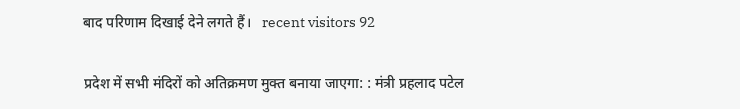बाद परिणाम दिखाई देने लगते हैं।   recent visitors 92

प्रदेश में सभी मंद‍िरों को अत‍िक्रमण मुक्‍त बनाया जाएगा: : मंत्री प्रहलाद पटेल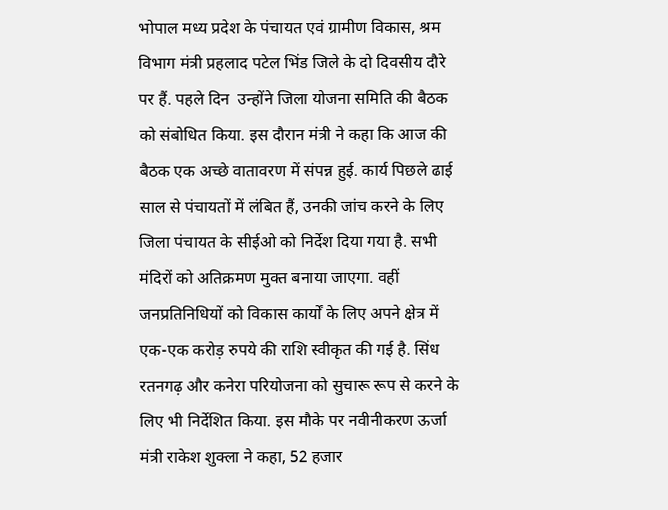भोपाल मध्य प्रदेश के पंचायत एवं ग्रामीण विकास, श्रम विभाग मंत्री प्रहलाद पटेल भिंड ज‍िले के दो दिवसीय दौरे पर हैं. पहले द‍िन  उन्होंने जिला योजना समिति की बैठक को संबोध‍ित किया. इस दौरान मंत्री ने कहा कि आज की बैठक एक अच्छे वातावरण में संपन्न हुई. कार्य पिछले ढाई साल से पंचायतों में लंब‍ित हैं, उनकी जांच करने के ल‍िए जिला पंचायत के सीईओ को न‍िर्देश द‍िया गया है. सभी मंद‍िरों को अत‍िक्रमण मुक्‍त बनाया जाएगा. वहीं जनप्रतिनिधियों को विकास कार्यों के लिए अपने क्षेत्र में एक-एक करोड़ रुपये की राशि स्वीकृत की गई है. सिंध रतनगढ़ और कनेरा परियोजना को सुचारू रूप से करने के लिए भी निर्देशित किया. इस मौके पर नवीनीकरण ऊर्जा मंत्री राकेश शुक्ला ने कहा, 52 हजार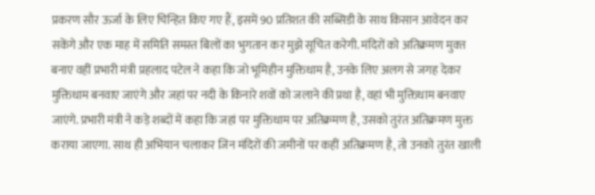प्रकरण सौर ऊर्जा के लिए चिन्हित किए गए हैं, इसमें 90 प्रत‍िशत की सब्सिडी के साथ किसान आवेदन कर सकेंगे और एक माह में समिति समस्त बिलों का भुगतान कर मुझे सूचित करेगी. मंद‍िरों को अत‍िक्रमण मुक्‍त बनाए वहीं प्रभारी मंत्री प्रहलाद पटेल ने कहा कि जो भूमिहीन मुक्तिधाम है, उनके लिए अलग से जगह देकर मुक्तिधाम बनवाए जाएंगे और जहां पर नदी के किनारे शवों को जलाने की प्रथा है, वहां भी मुक्तिधाम बनवाए जाएंगे. प्रभारी मंत्री ने कड़े शब्दों में कहा क‍ि जहां पर मुक्तिधाम पर अतिक्रमण है, उसको तुरंत अतिक्रमण मुक्त कराया जाएगा. साथ ही अभियान चलाकर जिन मंदिरों की जमीनों पर कहीं अतिक्रमण है, तो उनको तुरंत खाली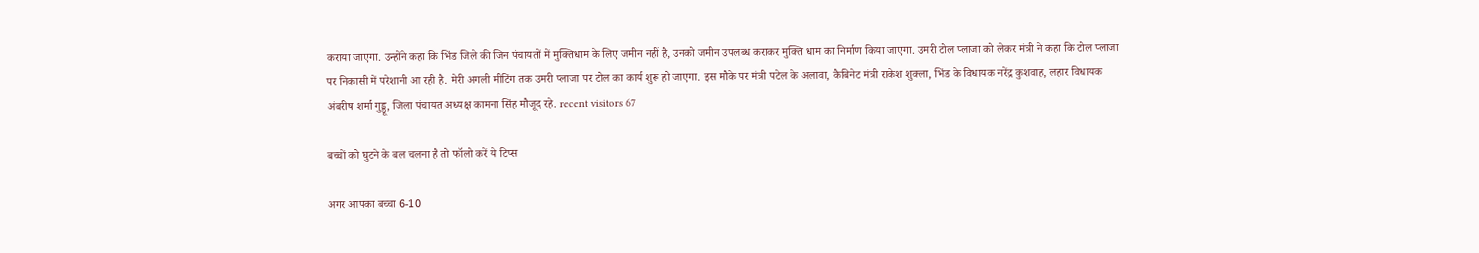कराया जाएगा. उन्होंने कहा कि भिंड जिले की जिन पंचायतों में मुक्तिधाम के लिए जमीन नहीं है, उनको जमीन उपलब्ध कराकर मुक्ति धाम का निर्माण किया जाएगा. उमरी टोल प्लाजा को लेकर मंत्री ने कहा कि टोल प्लाजा पर निकासी में परेशानी आ रही है. मेरी अगली मीटिंग तक उमरी प्लाजा पर टोल का कार्य शुरू हो जाएगा. इस मौके पर मंत्री पटेल के अलावा, कैबिनेट मंत्री राकेश शुक्ला, भिंड के विधायक नरेंद्र कुशवाह, लहार विधायक अंबरीष शर्मा गुड्डू, जिला पंचायत अध्यक्ष कामना सिंह मौजूद रहे. recent visitors 67

बच्चों को घुटने के बल चलना है तो फॉलो करें ये टिप्स

अगर आपका बच्चा 6-10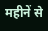महीनें से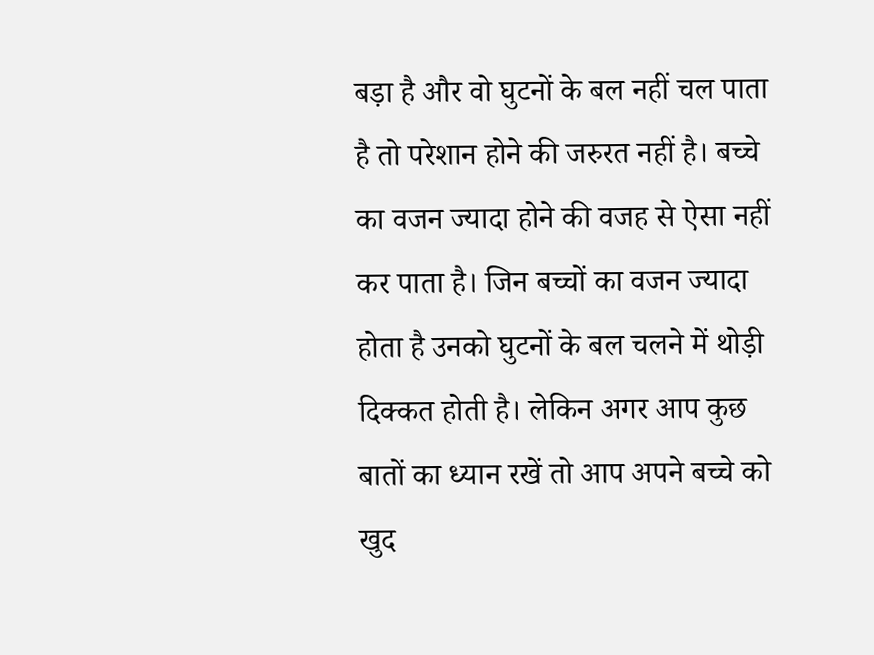बड़ा है और वो घुटनों के बल नहीं चल पाता है तो परेशान होने की जरुरत नहीं है। बच्चे का वजन ज्यादा होने की वजह से ऐसा नहीं कर पाता है। जिन बच्चों का वजन ज्यादा होता है उनको घुटनों के बल चलने में थोड़ी दिक्कत होती है। लेकिन अगर आप कुछ बातों का ध्यान रखें तो आप अपने बच्चे को खुद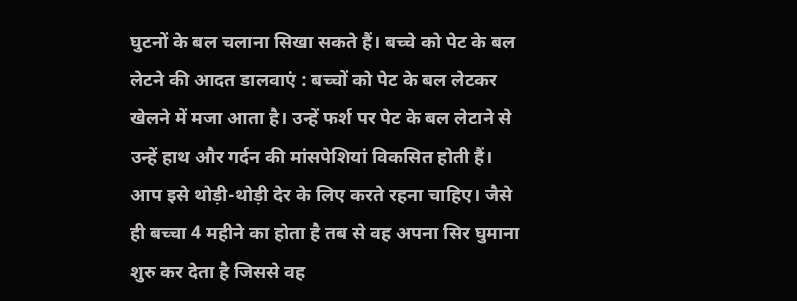घुटनों के बल चलाना सिखा सकते हैं। बच्चे को पेट के बल लेटने की आदत डालवाएं : बच्चों को पेट के बल लेटकर खेलने में मजा आता है। उन्हें फर्श पर पेट के बल लेटाने से उन्हें हाथ और गर्दन की मांसपेशियां विकसित होती हैं। आप इसे थोड़ी-थोड़ी देर के लिए करते रहना चाहिए। जैसे ही बच्चा 4 महीने का होता है तब से वह अपना सिर घुमाना शुरु कर देता है जिससे वह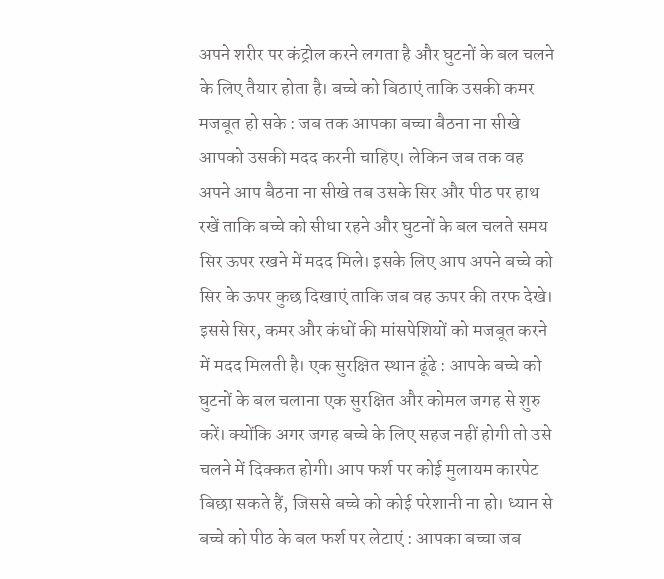अपने शरीर पर कंट्रोल करने लगता है और घुटनों के बल चलने के लिए तैयार होता है। बच्चे को बिठाएं ताकि उसकी कमर मजबूत हो सके : जब तक आपका बच्चा बैठना ना सीखे आपको उसकी मदद करनी चाहिए। लेकिन जब तक वह अपने आप बैठना ना सीखे तब उसके सिर और पीठ पर हाथ रखें ताकि बच्चे को सीधा रहने और घुटनों के बल चलते समय सिर ऊपर रखने में मदद मिले। इसके लिए आप अपने बच्चे को सिर के ऊपर कुछ दिखाएं ताकि जब वह ऊपर की तरफ देखे। इससे सिर, कमर और कंधों की मांसपेशियों को मजबूत करने में मदद मिलती है। एक सुरक्षित स्थान ढूंढे : आपके बच्चे को घुटनों के बल चलाना एक सुरक्षित और कोमल जगह से शुरु करें। क्योंकि अगर जगह बच्चे के लिए सहज नहीं होगी तो उसे चलने में दिक्कत होगी। आप फर्श पर कोई मुलायम कारपेट बिछा सकते हैं, जिससे बच्चे को कोई परेशानी ना हो। ध्यान से बच्चे को पीठ के बल फर्श पर लेटाएं : आपका बच्चा जब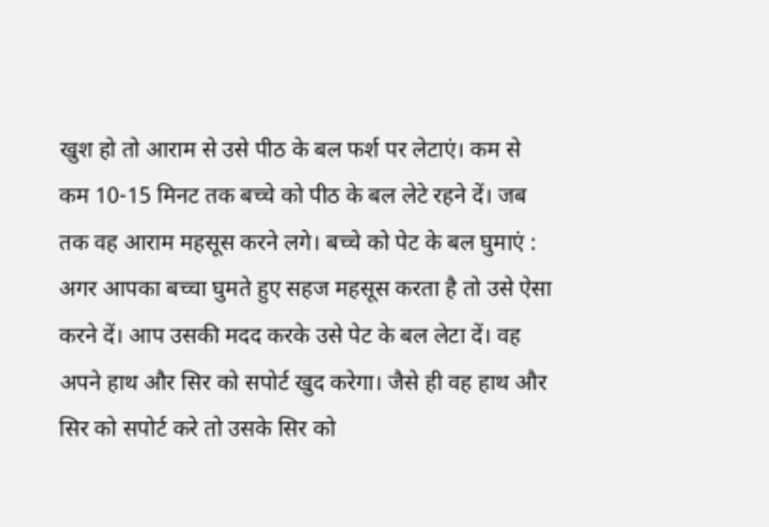खुश हो तो आराम से उसे पीठ के बल फर्श पर लेटाएं। कम से कम 10-15 मिनट तक बच्चे को पीठ के बल लेटे रहने दें। जब तक वह आराम महसूस करने लगे। बच्चे को पेट के बल घुमाएं : अगर आपका बच्चा घुमते हुए सहज महसूस करता है तो उसे ऐसा करने दें। आप उसकी मदद करके उसे पेट के बल लेटा दें। वह अपने हाथ और सिर को सपोर्ट खुद करेगा। जैसे ही वह हाथ और सिर को सपोर्ट करे तो उसके सिर को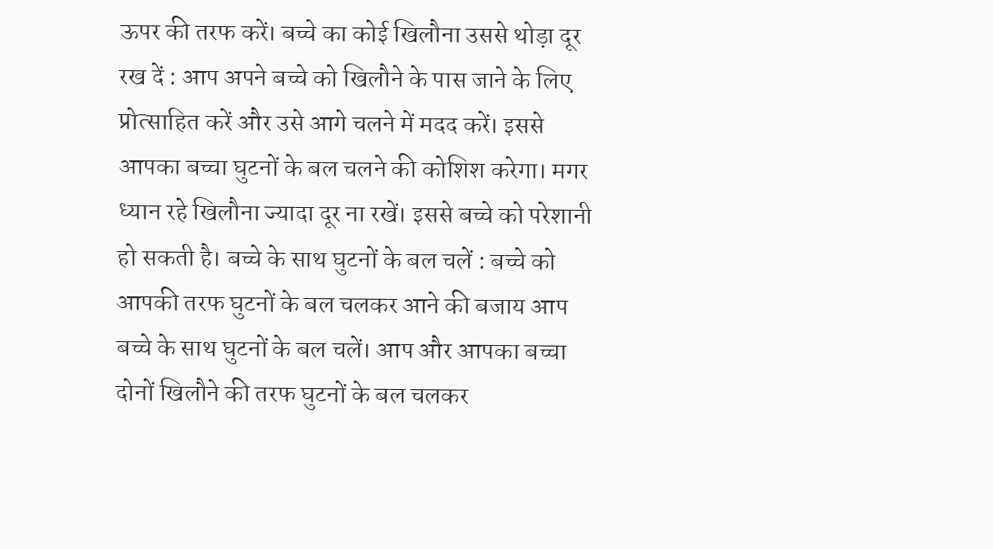ऊपर की तरफ करें। बच्चे का कोई खिलौना उससे थोड़ा दूर रख दें : आप अपने बच्चे को खिलौने के पास जाने के लिए प्रोत्साहित करें और उसे आगे चलने में मदद करें। इससे आपका बच्चा घुटनों के बल चलने की कोशिश करेगा। मगर ध्यान रहे खिलौना ज्यादा दूर ना रखें। इससे बच्चे को परेशानी हो सकती है। बच्चे के साथ घुटनों के बल चलें : बच्चे को आपकी तरफ घुटनों के बल चलकर आने की बजाय आप बच्चे के साथ घुटनों के बल चलें। आप और आपका बच्चा दोनों खिलौने की तरफ घुटनों के बल चलकर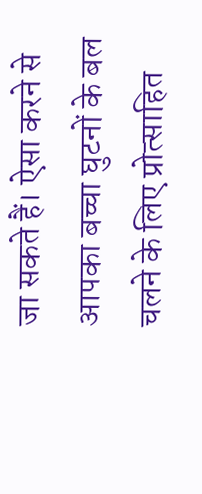जा सकते हैं। ऐसा करने से आपका बच्चा घुटनों के बल चलने के लिए प्रोत्साहित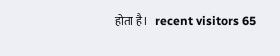होता है।   recent visitors 65